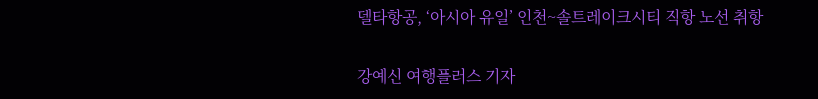델타항공, ‘아시아 유일’ 인천~솔트레이크시티 직항 노선 취항

강예신 여행플러스 기자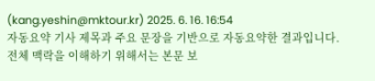(kang.yeshin@mktour.kr) 2025. 6. 16. 16:54
자동요약 기사 제목과 주요 문장을 기반으로 자동요약한 결과입니다.
전체 맥락을 이해하기 위해서는 본문 보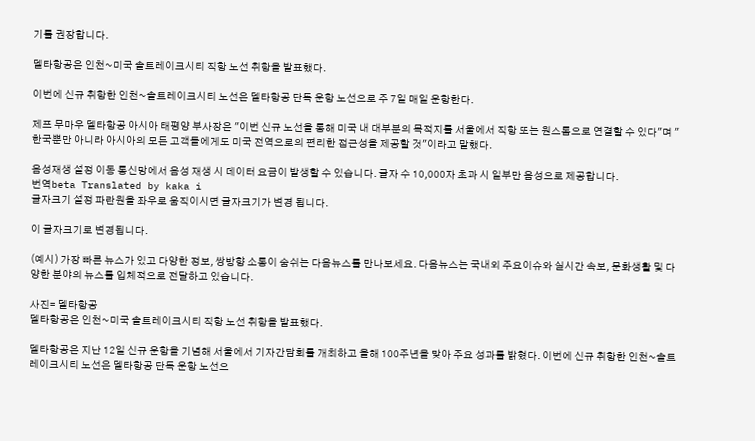기를 권장합니다.

델타항공은 인천~미국 솔트레이크시티 직항 노선 취항을 발표했다.

이번에 신규 취항한 인천~솔트레이크시티 노선은 델타항공 단독 운항 노선으로 주 7일 매일 운항한다.

제프 무마우 델타항공 아시아 태평양 부사장은 "이번 신규 노선을 통해 미국 내 대부분의 목적지를 서울에서 직항 또는 원스톱으로 연결할 수 있다"며 "한국뿐만 아니라 아시아의 모든 고객들에게도 미국 전역으로의 편리한 접근성을 제공할 것"이라고 말했다.

음성재생 설정 이동 통신망에서 음성 재생 시 데이터 요금이 발생할 수 있습니다. 글자 수 10,000자 초과 시 일부만 음성으로 제공합니다.
번역beta Translated by kaka i
글자크기 설정 파란원을 좌우로 움직이시면 글자크기가 변경 됩니다.

이 글자크기로 변경됩니다.

(예시) 가장 빠른 뉴스가 있고 다양한 정보, 쌍방향 소통이 숨쉬는 다음뉴스를 만나보세요. 다음뉴스는 국내외 주요이슈와 실시간 속보, 문화생활 및 다양한 분야의 뉴스를 입체적으로 전달하고 있습니다.

사진= 델타항공
델타항공은 인천~미국 솔트레이크시티 직항 노선 취항을 발표했다.

델타항공은 지난 12일 신규 운항을 기념해 서울에서 기자간담회를 개최하고 올해 100주년을 맞아 주요 성과를 밝혔다. 이번에 신규 취항한 인천~솔트레이크시티 노선은 델타항공 단독 운항 노선으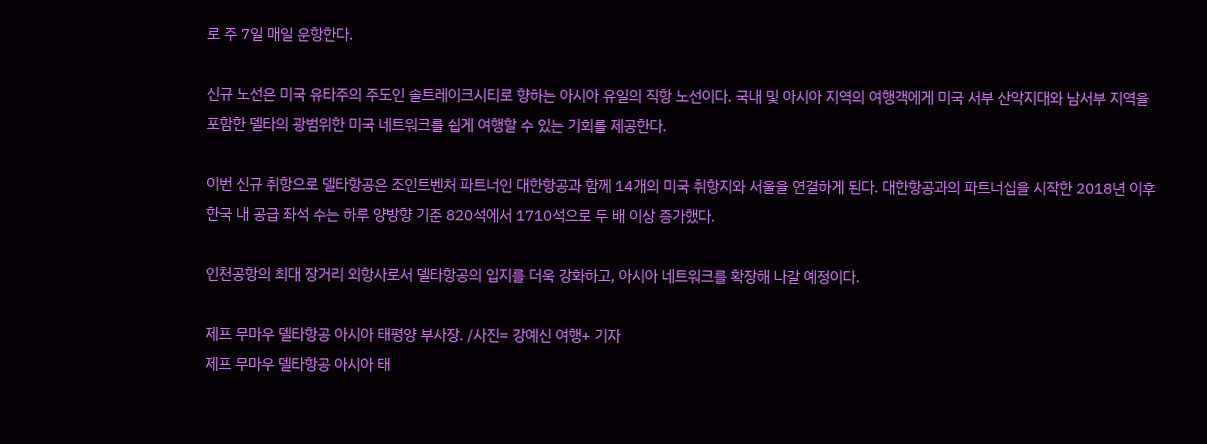로 주 7일 매일 운항한다.

신규 노선은 미국 유타주의 주도인 솔트레이크시티로 향하는 아시아 유일의 직항 노선이다. 국내 및 아시아 지역의 여행객에게 미국 서부 산악지대와 남서부 지역을 포함한 델타의 광범위한 미국 네트워크를 쉽게 여행할 수 있는 기회를 제공한다.

이번 신규 취항으로 델타항공은 조인트벤처 파트너인 대한항공과 함께 14개의 미국 취항지와 서울을 연결하게 된다. 대한항공과의 파트너십을 시작한 2018년 이후 한국 내 공급 좌석 수는 하루 양방향 기준 820석에서 1710석으로 두 배 이상 증가했다.

인천공항의 최대 장거리 외항사로서 델타항공의 입지를 더욱 강화하고, 아시아 네트워크를 확장해 나갈 예정이다.

제프 무마우 델타항공 아시아 태평양 부사장. /사진= 강예신 여행+ 기자
제프 무마우 델타항공 아시아 태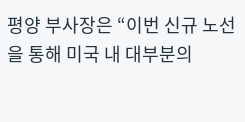평양 부사장은 “이번 신규 노선을 통해 미국 내 대부분의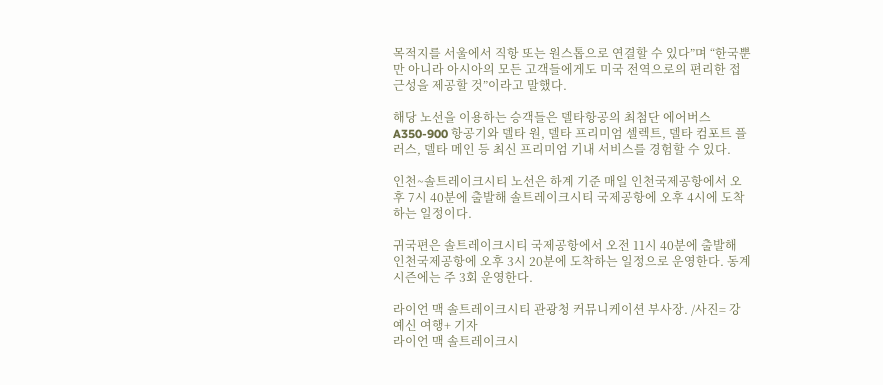목적지를 서울에서 직항 또는 원스톱으로 연결할 수 있다”며 “한국뿐만 아니라 아시아의 모든 고객들에게도 미국 전역으로의 편리한 접근성을 제공할 것”이라고 말했다.

해당 노선을 이용하는 승객들은 델타항공의 최첨단 에어버스 A350-900 항공기와 델타 원, 델타 프리미엄 셀렉트, 델타 컴포트 플러스, 델타 메인 등 최신 프리미엄 기내 서비스를 경험할 수 있다.

인천~솔트레이크시티 노선은 하계 기준 매일 인천국제공항에서 오후 7시 40분에 출발해 솔트레이크시티 국제공항에 오후 4시에 도착하는 일정이다.

귀국편은 솔트레이크시티 국제공항에서 오전 11시 40분에 출발해 인천국제공항에 오후 3시 20분에 도착하는 일정으로 운영한다. 동계 시즌에는 주 3회 운영한다.

라이언 맥 솔트레이크시티 관광청 커뮤니케이션 부사장. /사진= 강예신 여행+ 기자
라이언 맥 솔트레이크시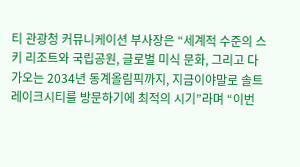티 관광청 커뮤니케이션 부사장은 “세계적 수준의 스키 리조트와 국립공원, 글로벌 미식 문화, 그리고 다가오는 2034년 동계올림픽까지, 지금이야말로 솔트레이크시티를 방문하기에 최적의 시기”라며 “이번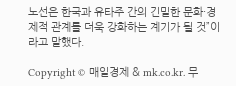노선은 한국과 유타주 간의 긴밀한 문화·경제적 관계를 더욱 강화하는 계기가 될 것”이라고 말했다.

Copyright © 매일경제 & mk.co.kr. 무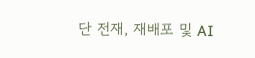단 전재, 재배포 및 AI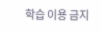학습 이용 금지